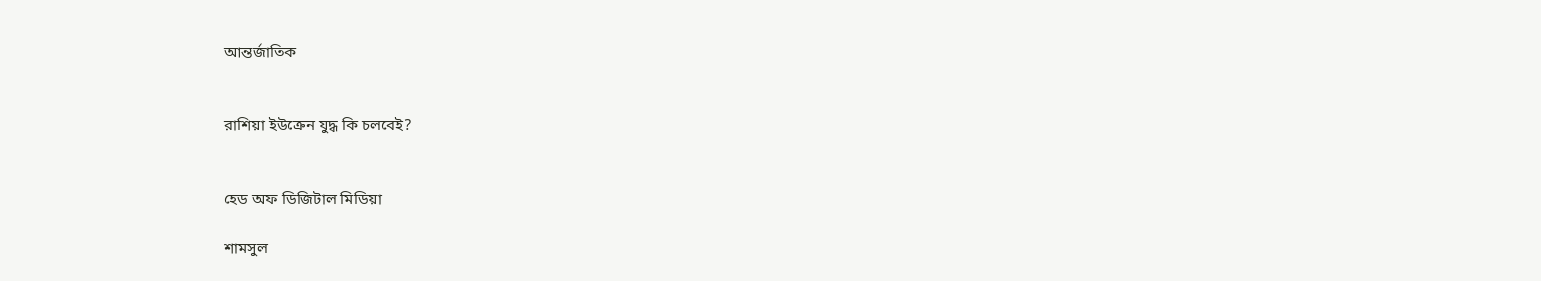আন্তর্জাতিক


রাশিয়া ইউক্রেন যুদ্ধ কি চলবেই?


হেড অফ ডিজিটাল মিডিয়া

শামসুল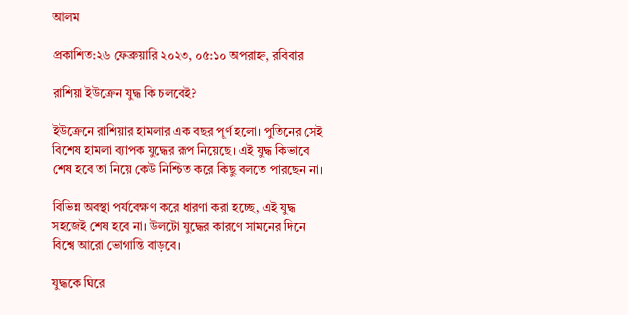আলম

প্রকাশিত:২৬ ফেব্রুয়ারি ২০২৩, ০৫:১০ অপরাহ্ন, রবিবার

রাশিয়া ইউক্রেন যুদ্ধ কি চলবেই?

ইউক্রেনে রাশিয়ার হামলার এক বছর পূর্ণ হলো। পুতিনের সেই বিশেষ হামলা ব্যাপক যুদ্ধের রূপ নিয়েছে। এই যুদ্ধ কিভাবে শেষ হবে তা নিয়ে কেউ নিশ্চিত করে কিছু বলতে পারছেন না।

বিভিন্ন অবস্থা পর্যবেক্ষণ করে ধারণা করা হচ্ছে, এই যুদ্ধ সহজেই শেষ হবে না। উলটো যুদ্ধের কারণে সামনের দিনে বিশ্বে আরো ভোগান্তি বাড়বে।

যুদ্ধকে ঘিরে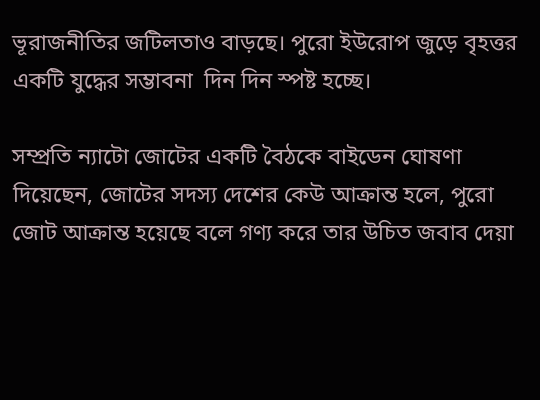ভূরাজনীতির জটিলতাও বাড়ছে। পুরো ইউরোপ জুড়ে বৃহত্তর একটি যুদ্ধের সম্ভাবনা  দিন দিন স্পষ্ট হচ্ছে।

সম্প্রতি ন্যাটো জোটের একটি বৈঠকে বাইডেন ঘোষণা দিয়েছেন, জোটের সদস্য দেশের কেউ আক্রান্ত হলে, পুরো জোট আক্রান্ত হয়েছে বলে গণ্য করে তার উচিত জবাব দেয়া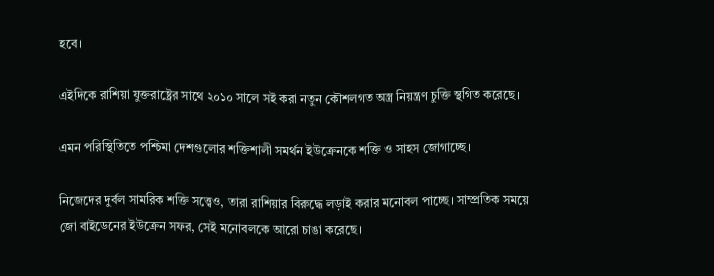হবে।

এইদিকে রাশিয়া যুক্তরাষ্ট্রের সাথে ২০১০ সালে সই করা নতুন কৌশলগত অস্ত্র নিয়ন্ত্রণ চুক্তি স্থগিত করেছে।

এমন পরিস্থিতিতে পশ্চিমা দেশগুলোর শক্তিশালী সমর্থন ইউক্রেনকে শক্তি ও সাহস জোগাচ্ছে।

নিজেদের দুর্বল সামরিক শক্তি সত্ত্বেও, তারা রাশিয়ার বিরুদ্ধে লড়াই করার মনোবল পাচ্ছে। সাম্প্রতিক সময়ে জো বাইডেনের ইউক্রেন সফর, সেই মনোবলকে আরো চাঙা করেছে।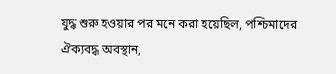যুদ্ধ শুরু হওয়ার পর মনে করা হয়েছিল, পশ্চিমাদের ঐক্যবদ্ধ অবস্থান,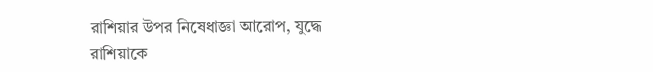রাশিয়ার উপর নিষেধাজ্ঞা আরোপ, যুদ্ধে রাশিয়াকে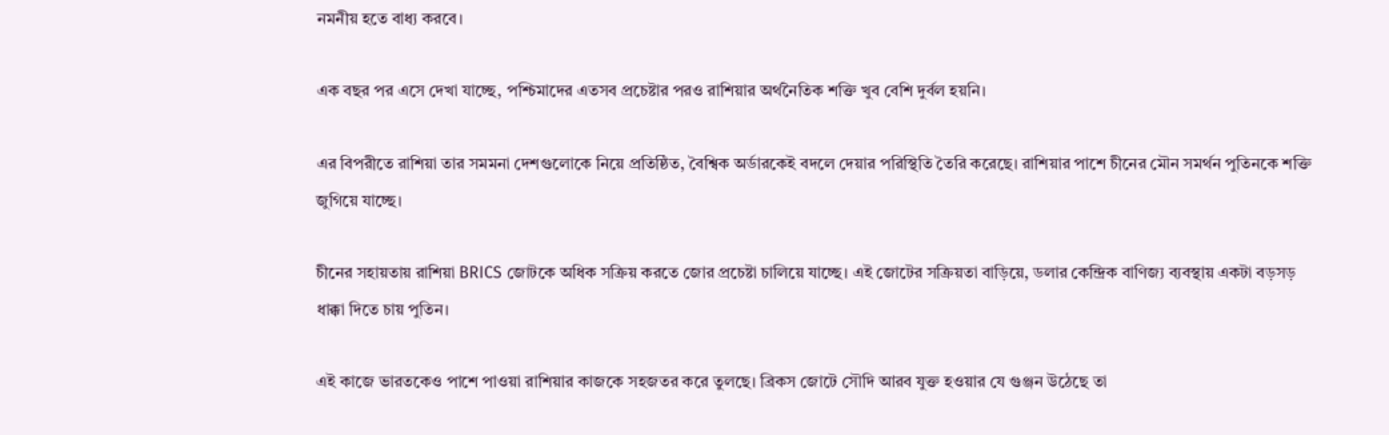নমনীয় হতে বাধ্য করবে।

এক বছর পর এসে দেখা যাচ্ছে, পশ্চিমাদের এতসব প্রচেষ্টার পরও রাশিয়ার অর্থনৈতিক শক্তি খুব বেশি দুর্বল হয়নি।

এর বিপরীতে রাশিয়া তার সমমনা দেশগুলোকে নিয়ে প্রতিষ্ঠিত, বৈশ্বিক অর্ডারকেই বদলে দেয়ার পরিস্থিতি তৈরি করেছে। রাশিয়ার পাশে চীনের মৌন সমর্থন পুতিনকে শক্তি জুগিয়ে যাচ্ছে।

চীনের সহায়তায় রাশিয়া BRICS জোটকে অধিক সক্রিয় করতে জোর প্রচেষ্টা চালিয়ে যাচ্ছে। এই জোটের সক্রিয়তা বাড়িয়ে, ডলার কেন্দ্রিক বাণিজ্য ব্যবস্থায় একটা বড়সড় ধাক্কা দিতে চায় পুতিন।

এই কাজে ভারতকেও পাশে পাওয়া রাশিয়ার কাজকে সহজতর করে তুলছে। ব্রিকস জোটে সৌদি আরব যুক্ত হওয়ার যে গুঞ্জন উঠেছে তা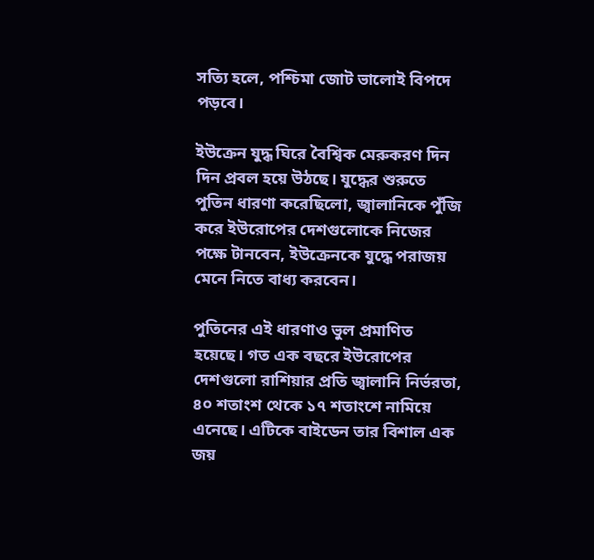সত্যি হলে, পশ্চিমা জোট ভালোই বিপদে পড়বে।

ইউক্রেন যুদ্ধ ঘিরে বৈশ্বিক মেরুকরণ দিন দিন প্রবল হয়ে উঠছে। যুদ্ধের শুরুতে পুতিন ধারণা করেছিলো, জ্বালানিকে পুঁজি করে ইউরোপের দেশগুলোকে নিজের পক্ষে টানবেন, ইউক্রেনকে যুদ্ধে পরাজয় মেনে নিতে বাধ্য করবেন।

পুতিনের এই ধারণাও ভুল প্রমাণিত হয়েছে। গত এক বছরে ইউরোপের দেশগুলো রাশিয়ার প্রতি জ্বালানি নির্ভরতা, ৪০ শতাংশ থেকে ১৭ শতাংশে নামিয়ে এনেছে। এটিকে বাইডেন তার বিশাল এক জয়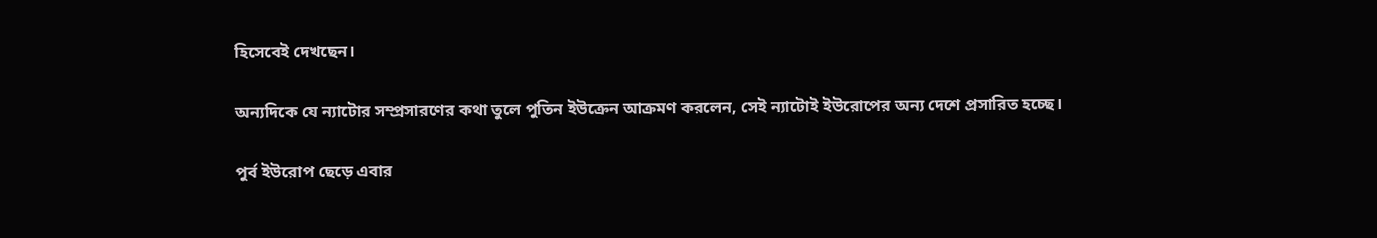হিসেবেই দেখছেন।

অন্যদিকে যে ন্যাটোর সম্প্রসারণের কথা তুলে পুতিন ইউক্রেন আক্রমণ করলেন, সেই ন্যাটোই ইউরোপের অন্য দেশে প্রসারিত হচ্ছে।

পুর্ব ইউরোপ ছেড়ে এবার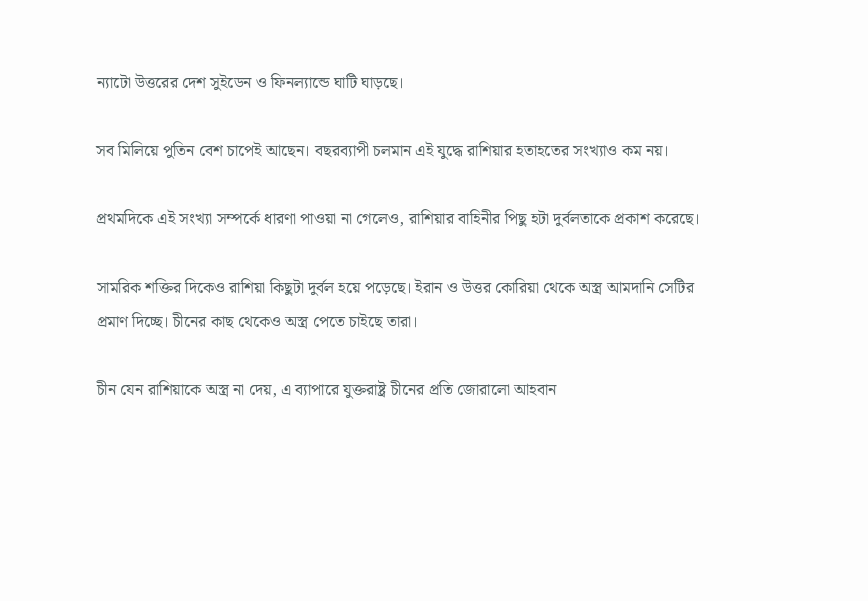ন্যাটো উত্তরের দেশ সুইডেন ও ফিনল্যান্ডে ঘাটি ঘাড়ছে।

সব মিলিয়ে পুতিন বেশ চাপেই আছেন। বছরব্যাপী চলমান এই যুদ্ধে রাশিয়ার হতাহতের সংখ্যাও কম নয়।

প্রথমদিকে এই সংখ্যা সম্পর্কে ধারণা পাওয়া না গেলেও, রাশিয়ার বাহিনীর পিছু হটা দুর্বলতাকে প্রকাশ করেছে।

সামরিক শক্তির দিকেও রাশিয়া কিছুটা দুর্বল হয়ে পড়েছে। ইরান ও উত্তর কোরিয়া থেকে অস্ত্র আমদানি সেটির প্রমাণ দিচ্ছে। চীনের কাছ থেকেও অস্ত্র পেতে চাইছে তারা।

চীন যেন রাশিয়াকে অস্ত্র না দেয়, এ ব্যাপারে যুক্তরাষ্ট্র চীনের প্রতি জোরালো আহবান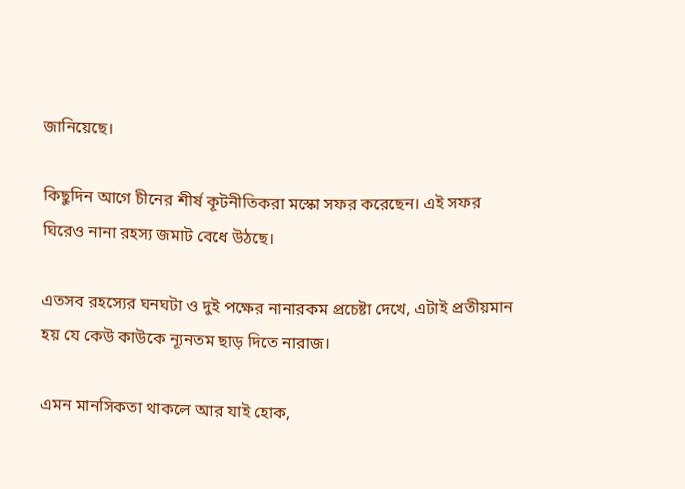জানিয়েছে।

কিছুদিন আগে চীনের শীর্ষ কূটনীতিকরা মস্কো সফর করেছেন। এই সফর ঘিরেও নানা রহস্য জমাট বেধে উঠছে।

এতসব রহস্যের ঘনঘটা ও দুই পক্ষের নানারকম প্রচেষ্টা দেখে, এটাই প্রতীয়মান হয় যে কেউ কাউকে ন্যূনতম ছাড় দিতে নারাজ।

এমন মানসিকতা থাকলে আর যাই হোক,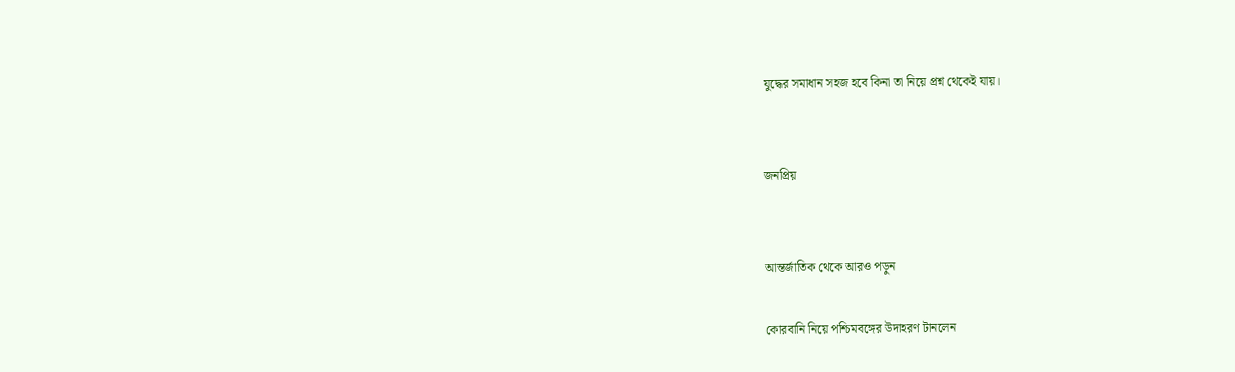যুদ্ধের সমাধান সহজ হবে কিনা তা নিয়ে প্রশ্ন থেকেই যায়।


জনপ্রিয়


আন্তর্জাতিক থেকে আরও পড়ুন

কোরবানি নিয়ে পশ্চিমবঙ্গের উদাহরণ টানলেন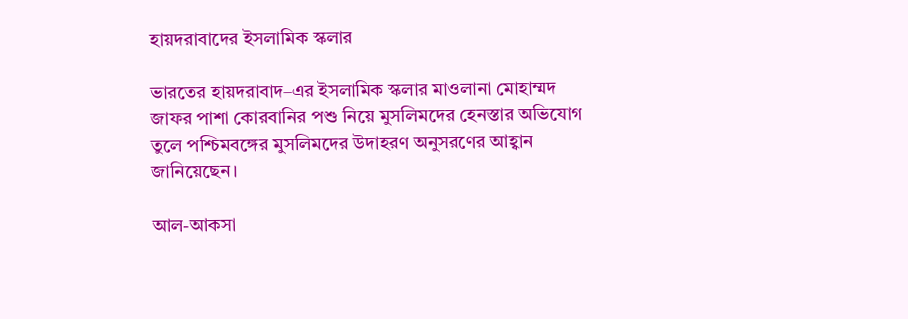হায়দরাবাদের ইসলামিক স্কলার

ভারতের হায়দরাবাদ–এর ইসলামিক স্কলার মাওলানা মোহাম্মদ জাফর পাশা কোরবানির পশু নিয়ে মুসলিমদের হেনস্তার অভিযোগ তুলে পশ্চিমবঙ্গের মুসলিমদের উদাহরণ অনুসরণের আহ্বান জানিয়েছেন।

আল-আকসা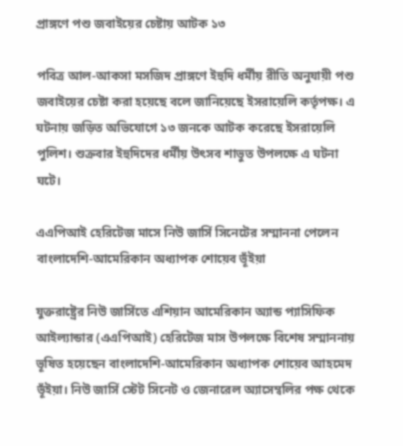প্রাঙ্গণে পশু জবাইয়ের চেষ্টায় আটক ১৩

পবিত্র আল-আকসা মসজিদ প্রাঙ্গণে ইহুদি ধর্মীয় রীতি অনুযায়ী পশু জবাইয়ের চেষ্টা করা হয়েছে বলে জানিয়েছে ইসরায়েলি কর্তৃপক্ষ। এ ঘটনায় জড়িত অভিযোগে ১৩ জনকে আটক করেছে ইসরায়েলি পুলিশ। শুক্রবার ইহুদিদের ধর্মীয় উৎসব শাভুত উপলক্ষে এ ঘটনা ঘটে।

এএপিআই হেরিটেজ মাসে নিউ জার্সি সিনেটের সম্মাননা পেলেন বাংলাদেশি-আমেরিকান অধ্যাপক শোয়েব ভূঁইয়া

যুক্তরাষ্ট্রের নিউ জার্সিতে এশিয়ান আমেরিকান অ্যান্ড প্যাসিফিক আইল্যান্ডার (এএপিআই) হেরিটেজ মাস উপলক্ষে বিশেষ সম্মাননায় ভূষিত হয়েছেন বাংলাদেশি-আমেরিকান অধ্যাপক শোয়েব আহমেদ ভূঁইয়া। নিউ জার্সি স্টেট সিনেট ও জেনারেল অ্যাসেম্বলির পক্ষ থেকে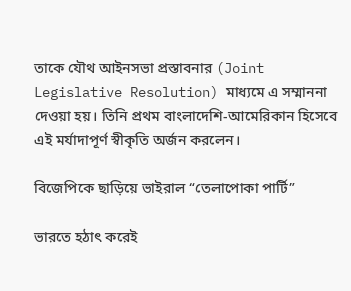তাকে যৌথ আইনসভা প্রস্তাবনার (Joint Legislative Resolution) মাধ্যমে এ সম্মাননা দেওয়া হয়। তিনি প্রথম বাংলাদেশি-আমেরিকান হিসেবে এই মর্যাদাপূর্ণ স্বীকৃতি অর্জন করলেন।

বিজেপিকে ছাড়িয়ে ভাইরাল “তেলাপোকা পার্টি”

ভারতে হঠাৎ করেই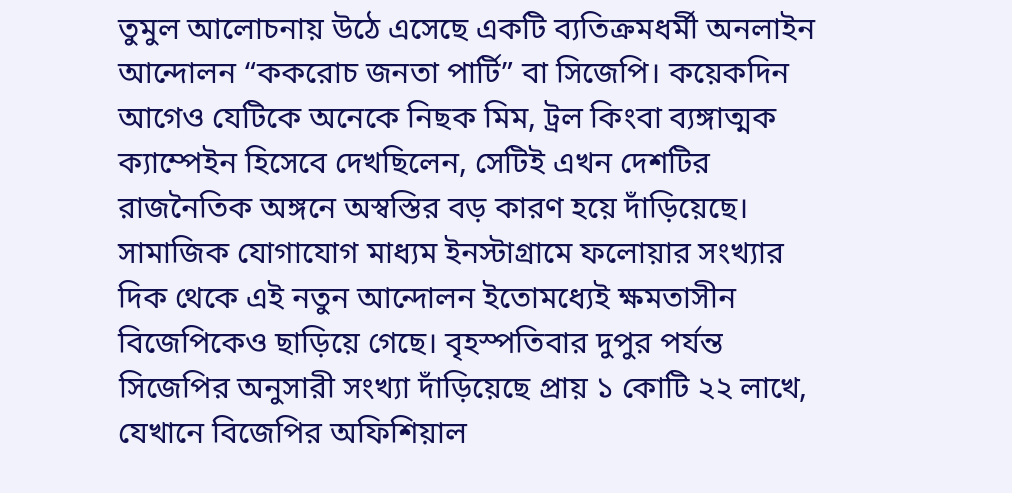তুমুল আলোচনায় উঠে এসেছে একটি ব্যতিক্রমধর্মী অনলাইন আন্দোলন “ককরোচ জনতা পার্টি” বা সিজেপি। কয়েকদিন আগেও যেটিকে অনেকে নিছক মিম, ট্রল কিংবা ব্যঙ্গাত্মক ক্যাম্পেইন হিসেবে দেখছিলেন, সেটিই এখন দেশটির রাজনৈতিক অঙ্গনে অস্বস্তির বড় কারণ হয়ে দাঁড়িয়েছে। সামাজিক যোগাযোগ মাধ্যম ইনস্টাগ্রামে ফলোয়ার সংখ্যার দিক থেকে এই নতুন আন্দোলন ইতোমধ্যেই ক্ষমতাসীন বিজেপিকেও ছাড়িয়ে গেছে। বৃহস্পতিবার দুপুর পর্যন্ত সিজেপির অনুসারী সংখ্যা দাঁড়িয়েছে প্রায় ১ কোটি ২২ লাখে, যেখানে বিজেপির অফিশিয়াল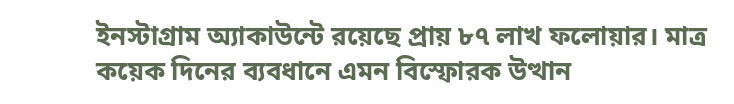ইনস্টাগ্রাম অ্যাকাউন্টে রয়েছে প্রায় ৮৭ লাখ ফলোয়ার। মাত্র কয়েক দিনের ব্যবধানে এমন বিস্ফোরক উত্থান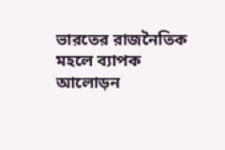ভারতের রাজনৈতিক মহলে ব্যাপক আলোড়ন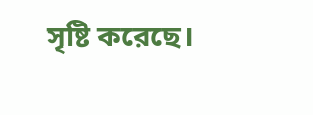সৃষ্টি করেছে।